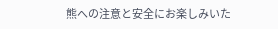熊への注意と安全にお楽しみいた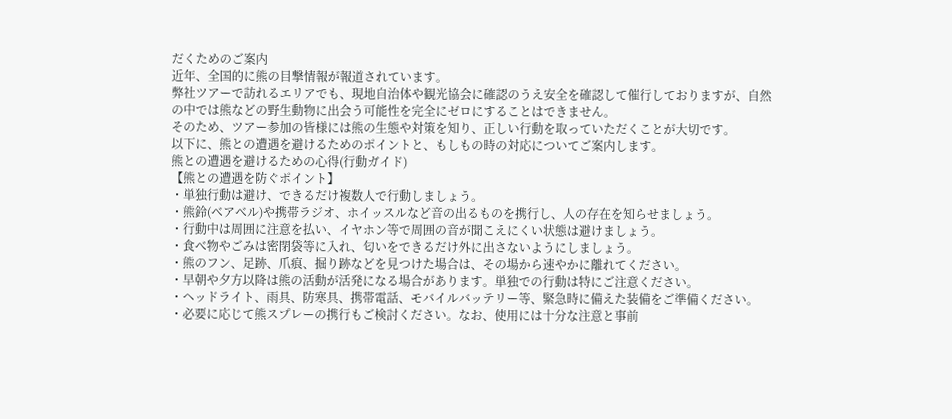だくためのご案内
近年、全国的に熊の目撃情報が報道されています。
弊社ツアーで訪れるエリアでも、現地自治体や観光協会に確認のうえ安全を確認して催行しておりますが、自然の中では熊などの野生動物に出会う可能性を完全にゼロにすることはできません。
そのため、ツアー参加の皆様には熊の生態や対策を知り、正しい行動を取っていただくことが大切です。
以下に、熊との遭遇を避けるためのポイントと、もしもの時の対応についてご案内します。
熊との遭遇を避けるための心得(行動ガイド)
【熊との遭遇を防ぐポイント】
・単独行動は避け、できるだけ複数人で行動しましょう。
・熊鈴(ベアベル)や携帯ラジオ、ホイッスルなど音の出るものを携行し、人の存在を知らせましょう。
・行動中は周囲に注意を払い、イヤホン等で周囲の音が聞こえにくい状態は避けましょう。
・食べ物やごみは密閉袋等に入れ、匂いをできるだけ外に出さないようにしましょう。
・熊のフン、足跡、爪痕、掘り跡などを見つけた場合は、その場から速やかに離れてください。
・早朝や夕方以降は熊の活動が活発になる場合があります。単独での行動は特にご注意ください。
・ヘッドライト、雨具、防寒具、携帯電話、モバイルバッテリー等、緊急時に備えた装備をご準備ください。
・必要に応じて熊スプレーの携行もご検討ください。なお、使用には十分な注意と事前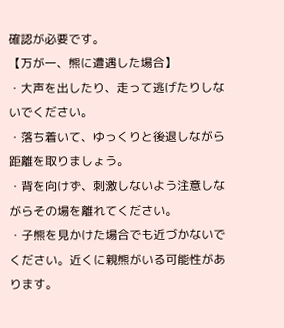確認が必要です。
【万が一、熊に遭遇した場合】
・大声を出したり、走って逃げたりしないでください。
・落ち着いて、ゆっくりと後退しながら距離を取りましょう。
・背を向けず、刺激しないよう注意しながらその場を離れてください。
・子熊を見かけた場合でも近づかないでください。近くに親熊がいる可能性があります。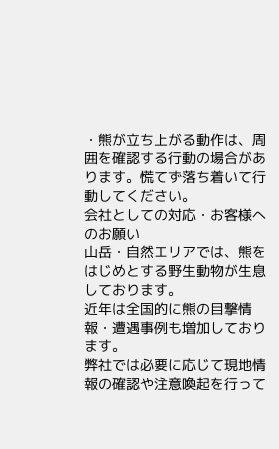・熊が立ち上がる動作は、周囲を確認する行動の場合があります。慌てず落ち着いて行動してください。
会社としての対応・お客様へのお願い
山岳・自然エリアでは、熊をはじめとする野生動物が生息しております。
近年は全国的に熊の目撃情報・遭遇事例も増加しております。
弊社では必要に応じて現地情報の確認や注意喚起を行って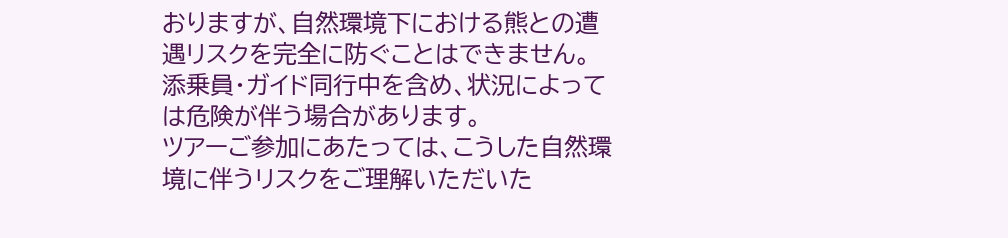おりますが、自然環境下における熊との遭遇リスクを完全に防ぐことはできません。
添乗員・ガイド同行中を含め、状況によっては危険が伴う場合があります。
ツアーご参加にあたっては、こうした自然環境に伴うリスクをご理解いただいた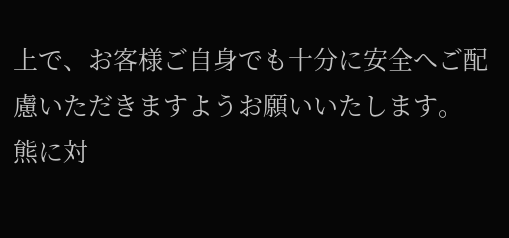上で、お客様ご自身でも十分に安全へご配慮いただきますようお願いいたします。
熊に対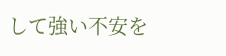して強い不安を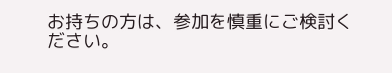お持ちの方は、参加を慎重にご検討ください。